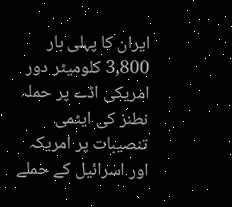ایران کا پہلی بار 3,800 کلومیٹر دور امریکی اڈے پر حملہ
نطنز کی ایٹمی تنصیبات پر امریکہ اور اسرائیل کے حملے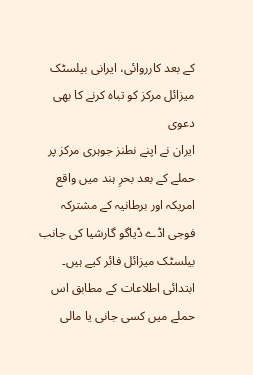کے بعد کارروائی، ایرانی بیلسٹک میزائل مرکز کو تباہ کرنے کا بھی دعوی
ایران نے اپنے نطنز جوہری مرکز پر حملے کے بعد بحرِ ہند میں واقع امریکہ اور برطانیہ کے مشترکہ فوجی اڈے ڈیاگو گارشیا کی جانب بیلسٹک میزائل فائر کیے ہیں۔ ابتدائی اطلاعات کے مطابق اس حملے میں کسی جانی یا مالی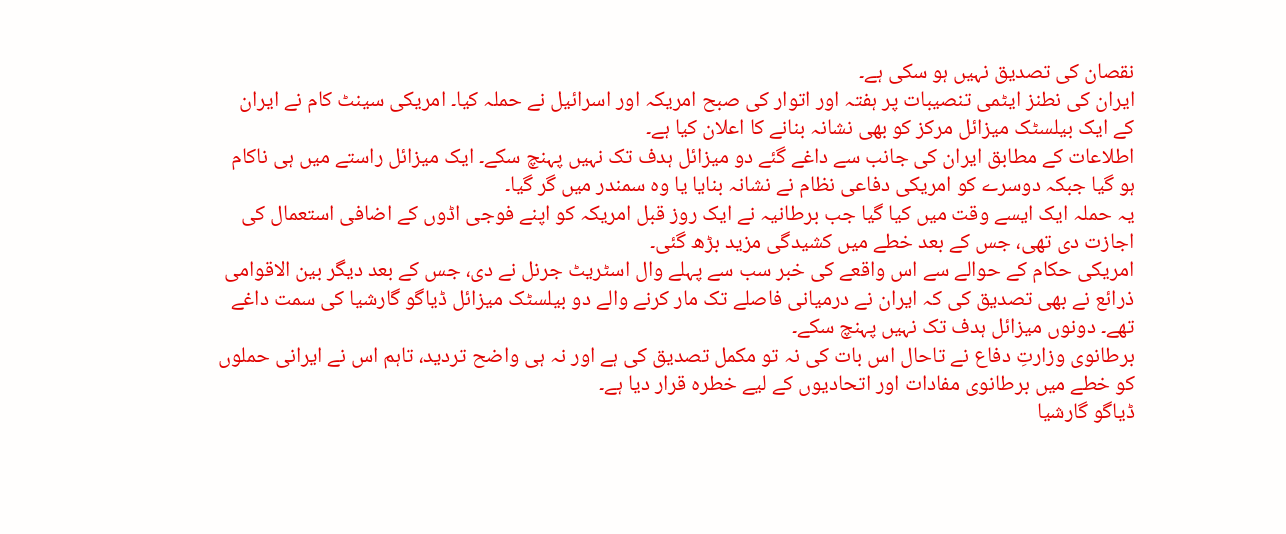نقصان کی تصدیق نہیں ہو سکی ہے۔
ایران کی نطنز ایٹمی تنصیبات پر ہفتہ اور اتوار کی صبح امریکہ اور اسرائیل نے حملہ کیا۔ امریکی سینٹ کام نے ایران کے ایک بیلسٹک میزائل مرکز کو بھی نشانہ بنانے کا اعلان کیا ہے۔
اطلاعات کے مطابق ایران کی جانب سے داغے گئے دو میزائل ہدف تک نہیں پہنچ سکے۔ ایک میزائل راستے میں ہی ناکام ہو گیا جبکہ دوسرے کو امریکی دفاعی نظام نے نشانہ بنایا یا وہ سمندر میں گر گیا۔
یہ حملہ ایک ایسے وقت میں کیا گیا جب برطانیہ نے ایک روز قبل امریکہ کو اپنے فوجی اڈوں کے اضافی استعمال کی اجازت دی تھی، جس کے بعد خطے میں کشیدگی مزید بڑھ گئی۔
امریکی حکام کے حوالے سے اس واقعے کی خبر سب سے پہلے وال اسٹریٹ جرنل نے دی، جس کے بعد دیگر بین الاقوامی ذرائع نے بھی تصدیق کی کہ ایران نے درمیانی فاصلے تک مار کرنے والے دو بیلسٹک میزائل ڈیاگو گارشیا کی سمت داغے تھے۔ دونوں میزائل ہدف تک نہیں پہنچ سکے۔
برطانوی وزارتِ دفاع نے تاحال اس بات کی نہ تو مکمل تصدیق کی ہے اور نہ ہی واضح تردید، تاہم اس نے ایرانی حملوں کو خطے میں برطانوی مفادات اور اتحادیوں کے لیے خطرہ قرار دیا ہے۔
ڈیاگو گارشیا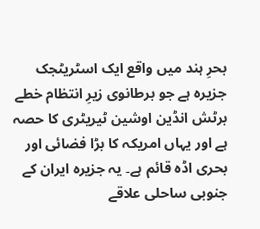بحرِ ہند میں واقع ایک اسٹریٹجک جزیرہ ہے جو برطانوی زیرِ انتظام خطے برٹش انڈین اوشین ٹیریٹری کا حصہ ہے اور یہاں امریکہ کا بڑا فضائی اور بحری اڈہ قائم ہے۔ یہ جزیرہ ایران کے جنوبی ساحلی علاقے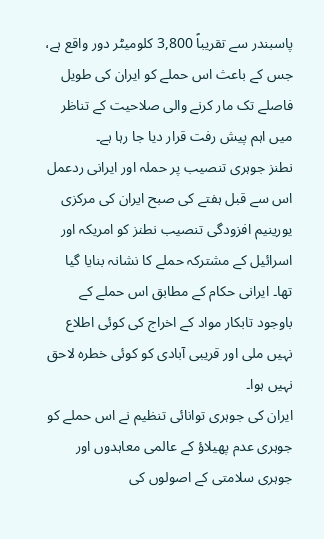پاسبندر سے تقریباً 3,800 کلومیٹر دور واقع ہے، جس کے باعث اس حملے کو ایران کی طویل فاصلے تک مار کرنے والی صلاحیت کے تناظر میں اہم پیش رفت قرار دیا جا رہا ہے۔
نطنز جوہری تنصیب پر حملہ اور ایرانی ردعمل
اس سے قبل ہفتے کی صبح ایران کی مرکزی یورینیم افزودگی تنصیب نطنز کو امریکہ اور اسرائیل کے مشترکہ حملے کا نشانہ بنایا گیا تھا۔ ایرانی حکام کے مطابق اس حملے کے باوجود تابکار مواد کے اخراج کی کوئی اطلاع نہیں ملی اور قریبی آبادی کو کوئی خطرہ لاحق نہیں ہوا۔
ایران کی جوہری توانائی تنظیم نے اس حملے کو جوہری عدم پھیلاؤ کے عالمی معاہدوں اور جوہری سلامتی کے اصولوں کی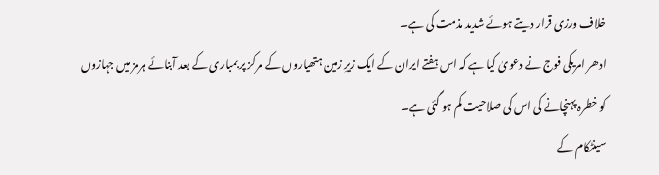خلاف ورزی قرار دیتے ہوئے شدید مذمت کی ہے۔
ادھر امریکی فوج نے دعویٰ کیا ہے کہ اس ہفتے ایران کے ایک زیرِ زمین ہتھیاروں کے مرکز پر بمباری کے بعد آبنائے ہرمز میں جہازوں کو خطرہ پہنچانے کی اس کی صلاحیت کم ہو گئی ہے۔
سینٹکام کے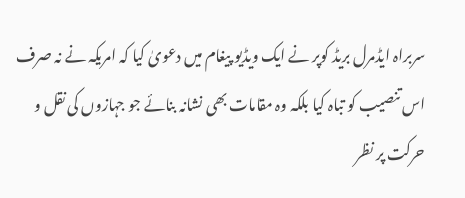سربراہ ایڈمرل بریڈ کوپر نے ایک ویڈیو پیغام میں دعویٰ کیا کہ امریکہ نے نہ صرف اس تنصیب کو تباہ کیا بلکہ وہ مقامات بھی نشانہ بنائے جو جہازوں کی نقل و حرکت پر نظر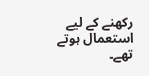رکھنے کے لیے استعمال ہوتے تھے۔